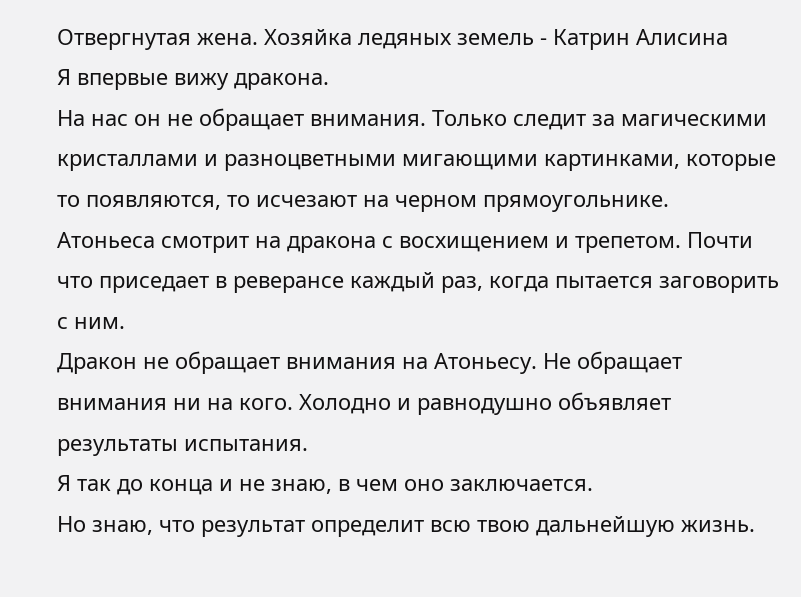Отвергнутая жена. Хозяйка ледяных земель - Катрин Алисина
Я впервые вижу дракона.
На нас он не обращает внимания. Только следит за магическими кристаллами и разноцветными мигающими картинками, которые то появляются, то исчезают на черном прямоугольнике.
Атоньеса смотрит на дракона с восхищением и трепетом. Почти что приседает в реверансе каждый раз, когда пытается заговорить с ним.
Дракон не обращает внимания на Атоньесу. Не обращает внимания ни на кого. Холодно и равнодушно объявляет результаты испытания.
Я так до конца и не знаю, в чем оно заключается.
Но знаю, что результат определит всю твою дальнейшую жизнь.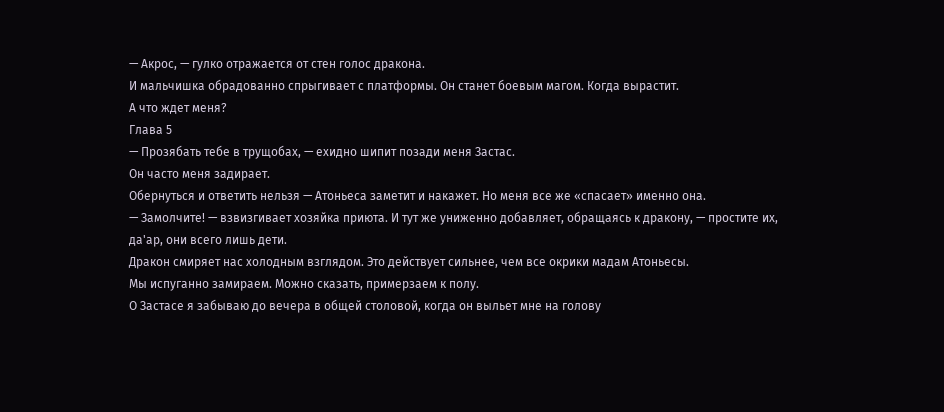— Акрос, — гулко отражается от стен голос дракона.
И мальчишка обрадованно спрыгивает с платформы. Он станет боевым магом. Когда вырастит.
А что ждет меня?
Глава 5
— Прозябать тебе в трущобах, — ехидно шипит позади меня Застас.
Он часто меня задирает.
Обернуться и ответить нельзя — Атоньеса заметит и накажет. Но меня все же «спасает» именно она.
— Замолчите! — взвизгивает хозяйка приюта. И тут же униженно добавляет, обращаясь к дракону, — простите их, да'ар, они всего лишь дети.
Дракон смиряет нас холодным взглядом. Это действует сильнее, чем все окрики мадам Атоньесы.
Мы испуганно замираем. Можно сказать, примерзаем к полу.
О Застасе я забываю до вечера в общей столовой, когда он выльет мне на голову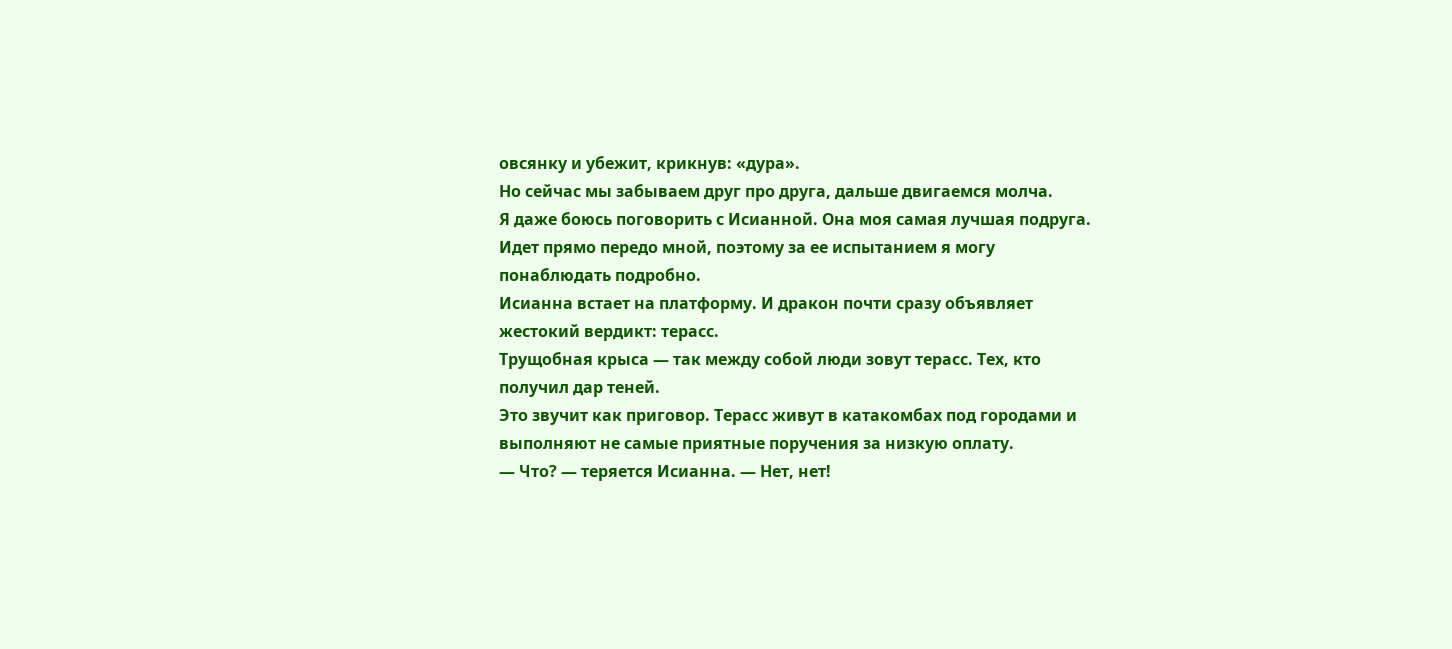овсянку и убежит, крикнув: «дура».
Но сейчас мы забываем друг про друга, дальше двигаемся молча.
Я даже боюсь поговорить с Исианной. Она моя самая лучшая подруга. Идет прямо передо мной, поэтому за ее испытанием я могу понаблюдать подробно.
Исианна встает на платформу. И дракон почти сразу объявляет жестокий вердикт: терасс.
Трущобная крыса — так между собой люди зовут терасс. Тех, кто получил дар теней.
Это звучит как приговор. Терасс живут в катакомбах под городами и выполняют не самые приятные поручения за низкую оплату.
— Что? — теряется Исианна. — Нет, нет!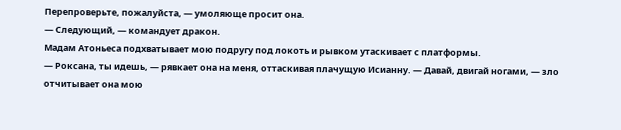Перепроверьте, пожалуйста, — умоляюще просит она.
— Следующий, — командует дракон.
Мадам Атоньеса подхватывает мою подругу под локоть и рывком утаскивает с платформы.
— Роксана, ты идешь, — рявкает она на меня, оттаскивая плачущую Исианну. — Давай, двигай ногами, — зло отчитывает она мою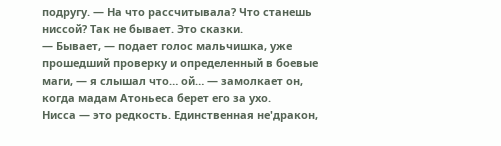подругу. — На что рассчитывала? Что станешь ниссой? Так не бывает. Это сказки.
— Бывает, — подает голос мальчишка, уже прошедший проверку и определенный в боевые маги, — я слышал что… ой… — замолкает он, когда мадам Атоньеса берет его за ухо.
Нисса — это редкость. Единственная не'дракон,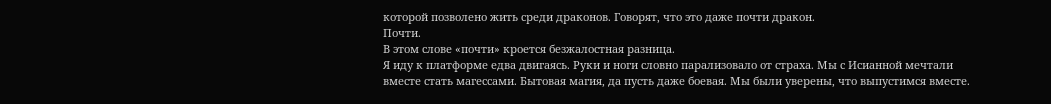которой позволено жить среди драконов. Говорят, что это даже почти дракон.
Почти.
В этом слове «почти» кроется безжалостная разница.
Я иду к платформе едва двигаясь. Руки и ноги словно парализовало от страха. Мы с Исианной мечтали вместе стать магессами. Бытовая магия, да пусть даже боевая. Мы были уверены, что выпустимся вместе.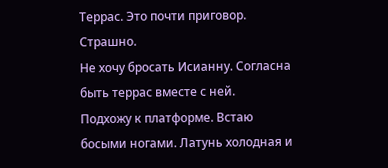Террас. Это почти приговор.
Страшно.
Не хочу бросать Исианну. Согласна быть террас вместе с ней.
Подхожу к платформе. Встаю босыми ногами. Латунь холодная и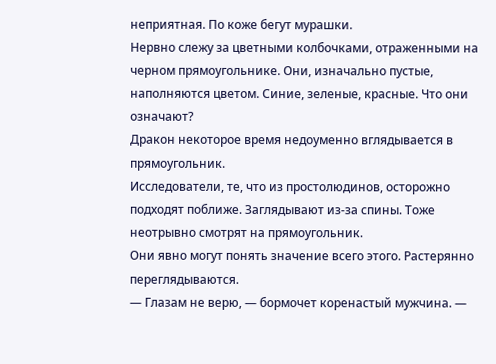неприятная. По коже бегут мурашки.
Нервно слежу за цветными колбочками, отраженными на черном прямоугольнике. Они, изначально пустые, наполняются цветом. Синие, зеленые, красные. Что они означают?
Дракон некоторое время недоуменно вглядывается в прямоугольник.
Исследователи, те, что из простолюдинов, осторожно подходят поближе. Заглядывают из-за спины. Тоже неотрывно смотрят на прямоугольник.
Они явно могут понять значение всего этого. Растерянно переглядываются.
— Глазам не верю, — бормочет коренастый мужчина. —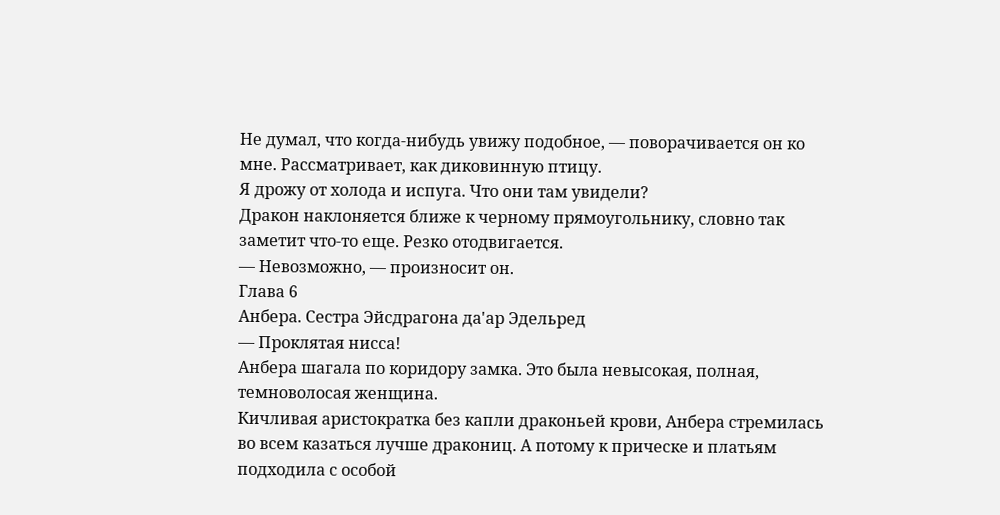Не думал, что когда-нибудь увижу подобное, — поворачивается он ко мне. Рассматривает, как диковинную птицу.
Я дрожу от холода и испуга. Что они там увидели?
Дракон наклоняется ближе к черному прямоугольнику, словно так заметит что-то еще. Резко отодвигается.
— Невозможно, — произносит он.
Глава 6
Анбера. Сестра Эйсдрагона да'ар Эдельред
— Проклятая нисса!
Анбера шагала по коридору замка. Это была невысокая, полная, темноволосая женщина.
Кичливая аристократка без капли драконьей крови, Анбера стремилась во всем казаться лучше дракониц. А потому к прическе и платьям подходила с особой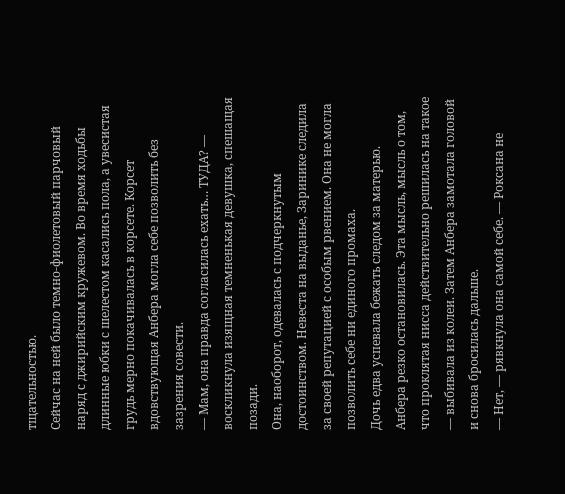тщательностью.
Сейчас на ней было темно-фиолетовый парчовый наряд с джирийским кружевом. Во время ходьбы длинные юбки с шелестом касались пола, а увесистая грудь мерно покачивалась в корсете. Корсет вдовствующая Анбера могла себе позволить без зазрения совести.
— Мам, она правда согласилась ехать… ТУДА? — воскликнула изящная темненькая девушка, спешащая позади.
Она, наоборот, одевалась с подчеркнутым достоинством. Невеста на выданье, Заринике следила за своей репутацией с особым рвением. Она не могла позволить себе ни единого промаха.
Дочь едва успевала бежать следом за матерью.
Анбера резко остановилась. Эта мысль, мысль о том, что проклятая нисса действительно решилась на такое — выбивала из колеи. Затем Анбера замотала головой и снова бросилась дальше.
— Нет, — рявкнула она самой себе. — Роксана не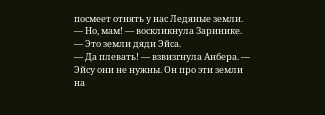посмеет отнять у нас Ледяные земли.
— Но, мам! — воскликнула Заринике. — Это земли дяди Эйса.
— Да плевать! — взвизгнула Анбера. — Эйсу они не нужны. Он про эти земли на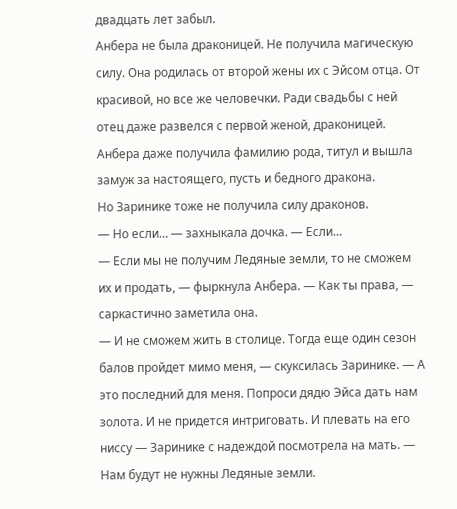двадцать лет забыл.
Анбера не была драконицей. Не получила магическую силу. Она родилась от второй жены их с Эйсом отца. От красивой, но все же человечки. Ради свадьбы с ней отец даже развелся с первой женой, драконицей.
Анбера даже получила фамилию рода, титул и вышла замуж за настоящего, пусть и бедного дракона.
Но Заринике тоже не получила силу драконов.
— Но если… — захныкала дочка. — Если…
— Если мы не получим Ледяные земли, то не сможем их и продать, — фыркнула Анбера. — Как ты права, — саркастично заметила она.
— И не сможем жить в столице. Тогда еще один сезон балов пройдет мимо меня, — скуксилась Заринике. — А это последний для меня. Попроси дядю Эйса дать нам золота. И не придется интриговать. И плевать на его ниссу — Заринике с надеждой посмотрела на мать. — Нам будут не нужны Ледяные земли.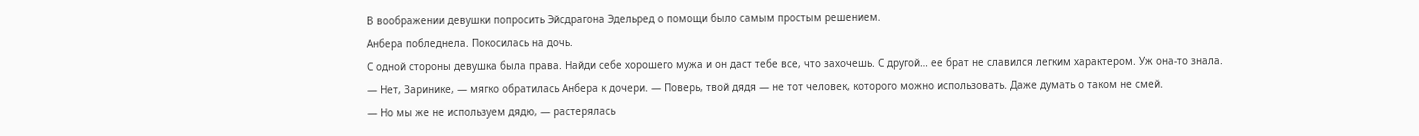В воображении девушки попросить Эйсдрагона Эдельред о помощи было самым простым решением.
Анбера побледнела. Покосилась на дочь.
С одной стороны девушка была права. Найди себе хорошего мужа и он даст тебе все, что захочешь. С другой… ее брат не славился легким характером. Уж она-то знала.
— Нет, Заринике, — мягко обратилась Анбера к дочери. — Поверь, твой дядя — не тот человек, которого можно использовать. Даже думать о таком не смей.
— Но мы же не используем дядю, — растерялась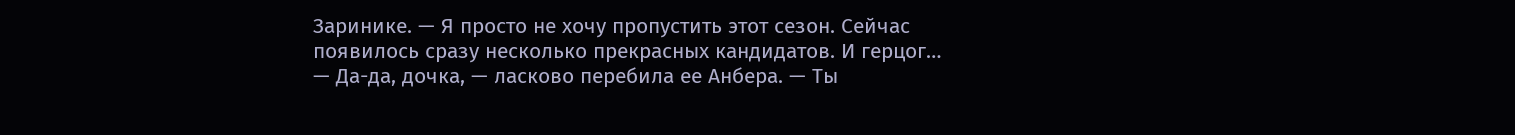Заринике. — Я просто не хочу пропустить этот сезон. Сейчас появилось сразу несколько прекрасных кандидатов. И герцог…
— Да-да, дочка, — ласково перебила ее Анбера. — Ты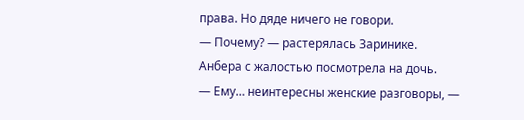права. Но дяде ничего не говори.
— Почему? — растерялась Заринике.
Анбера с жалостью посмотрела на дочь.
— Ему… неинтересны женские разговоры, —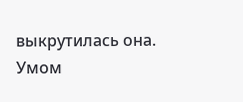выкрутилась она.
Умом